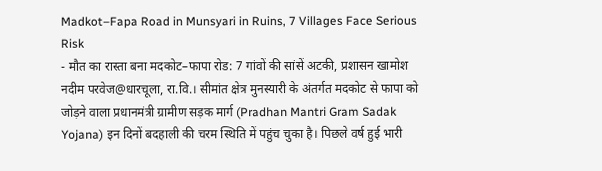Madkot–Fapa Road in Munsyari in Ruins, 7 Villages Face Serious Risk
- मौत का रास्ता बना मदकोट–फापा रोड: 7 गांवों की सांसें अटकी, प्रशासन खामोश
नदीम परवेज@धारचूला, रा.वि.। सीमांत क्षेत्र मुनस्यारी के अंतर्गत मदकोट से फापा को जोड़ने वाला प्रधानमंत्री ग्रामीण सड़क मार्ग (Pradhan Mantri Gram Sadak Yojana) इन दिनों बदहाली की चरम स्थिति में पहुंच चुका है। पिछले वर्ष हुई भारी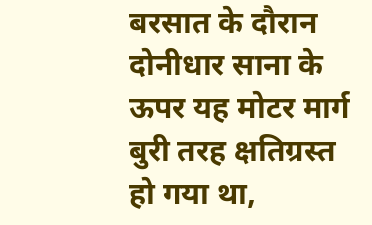बरसात के दौरान दोनीधार साना के ऊपर यह मोटर मार्ग बुरी तरह क्षतिग्रस्त हो गया था,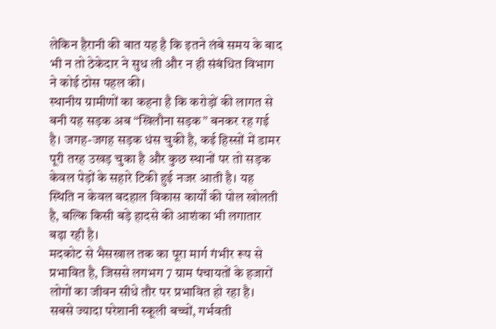लेकिन हैरानी की बात यह है कि इतने लंबे समय के बाद भी न तो ठेकेदार ने सुध ली और न ही संबंधित विभाग ने कोई ठोस पहल की।
स्थानीय ग्रामीणों का कहना है कि करोड़ों की लागत से बनी यह सड़क अब “खिलौना सड़क” बनकर रह गई है। जगह-जगह सड़क धंस चुकी है, कई हिस्सों में डामर पूरी तरह उखड़ चुका है और कुछ स्थानों पर तो सड़क केवल पेड़ों के सहारे टिकी हुई नजर आती है। यह स्थिति न केवल बदहाल विकास कार्यों की पोल खोलती है, बल्कि किसी बड़े हादसे की आशंका भी लगातार बढ़ा रही है।
मदकोट से भैसखाल तक का पूरा मार्ग गंभीर रूप से प्रभावित है, जिससे लगभग 7 ग्राम पंचायतों के हजारों लोगों का जीवन सीधे तौर पर प्रभावित हो रहा है। सबसे ज्यादा परेशानी स्कूली बच्चों, गर्भवती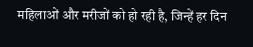महिलाओं और मरीजों को हो रही है, जिन्हें हर दिन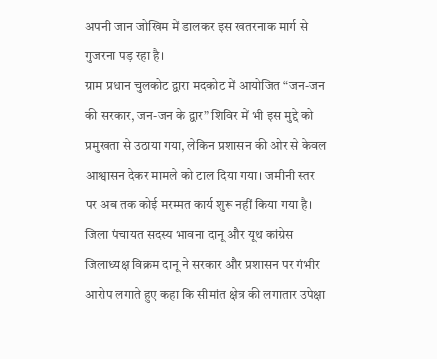अपनी जान जोखिम में डालकर इस खतरनाक मार्ग से गुजरना पड़ रहा है।
ग्राम प्रधान चुलकोट द्वारा मदकोट में आयोजित “जन-जन की सरकार, जन-जन के द्वार” शिविर में भी इस मुद्दे को प्रमुखता से उठाया गया, लेकिन प्रशासन की ओर से केवल आश्वासन देकर मामले को टाल दिया गया। जमीनी स्तर पर अब तक कोई मरम्मत कार्य शुरू नहीं किया गया है।
जिला पंचायत सदस्य भावना दानू और यूथ कांग्रेस जिलाध्यक्ष विक्रम दानू ने सरकार और प्रशासन पर गंभीर आरोप लगाते हुए कहा कि सीमांत क्षेत्र की लगातार उपेक्षा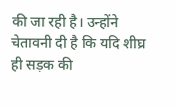की जा रही है। उन्होंने चेतावनी दी है कि यदि शीघ्र ही सड़क की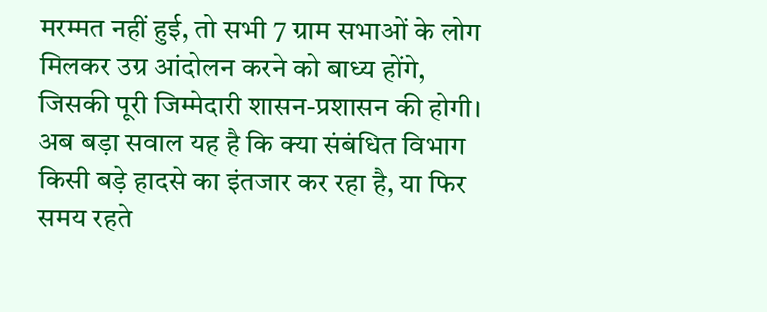मरम्मत नहीं हुई, तो सभी 7 ग्राम सभाओं के लोग मिलकर उग्र आंदोलन करने को बाध्य होंगे, जिसकी पूरी जिम्मेदारी शासन-प्रशासन की होगी।
अब बड़ा सवाल यह है कि क्या संबंधित विभाग किसी बड़े हादसे का इंतजार कर रहा है, या फिर समय रहते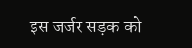इस जर्जर सड़क को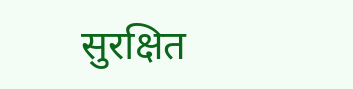सुरक्षित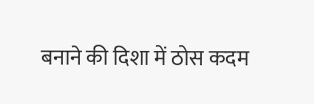बनाने की दिशा में ठोस कदम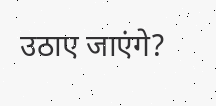उठाए जाएंगे?